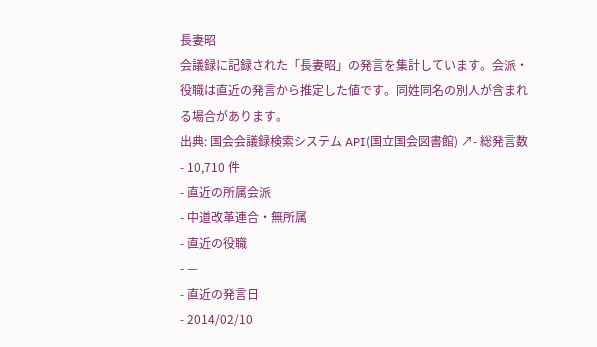長妻昭
会議録に記録された「長妻昭」の発言を集計しています。会派・役職は直近の発言から推定した値です。同姓同名の別人が含まれる場合があります。
出典: 国会会議録検索システム API(国立国会図書館) ↗- 総発言数
- 10,710 件
- 直近の所属会派
- 中道改革連合・無所属
- 直近の役職
- —
- 直近の発言日
- 2014/02/10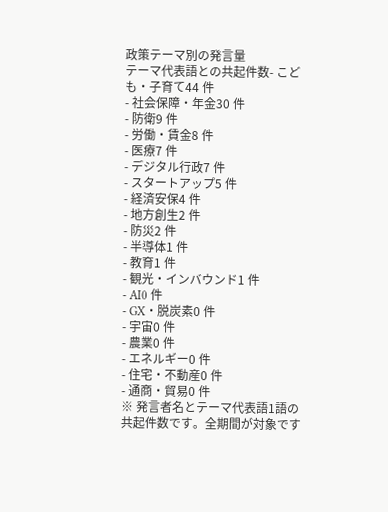政策テーマ別の発言量
テーマ代表語との共起件数- こども・子育て44 件
- 社会保障・年金30 件
- 防衛9 件
- 労働・賃金8 件
- 医療7 件
- デジタル行政7 件
- スタートアップ5 件
- 経済安保4 件
- 地方創生2 件
- 防災2 件
- 半導体1 件
- 教育1 件
- 観光・インバウンド1 件
- AI0 件
- GX・脱炭素0 件
- 宇宙0 件
- 農業0 件
- エネルギー0 件
- 住宅・不動産0 件
- 通商・貿易0 件
※ 発言者名とテーマ代表語1語の共起件数です。全期間が対象です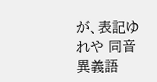が、表記ゆれや 同音異義語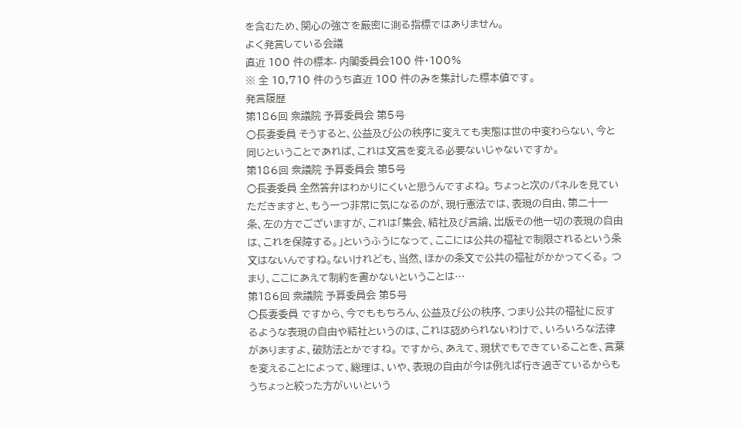を含むため、関心の強さを厳密に測る指標ではありません。
よく発言している会議
直近 100 件の標本- 内閣委員会100 件・100%
※ 全 10,710 件のうち直近 100 件のみを集計した標本値です。
発言履歴
第186回 衆議院 予算委員会 第5号
○長妻委員 そうすると、公益及び公の秩序に変えても実態は世の中変わらない、今と同じということであれば、これは文言を変える必要ないじゃないですか。
第186回 衆議院 予算委員会 第5号
○長妻委員 全然答弁はわかりにくいと思うんですよね。 ちょっと次のパネルを見ていただきますと、もう一つ非常に気になるのが、現行憲法では、表現の自由、第二十一条、左の方でございますが、これは「集会、結社及び言論、出版その他一切の表現の自由は、これを保障する。」というふうになって、ここには公共の福祉で制限されるという条文はないんですね。ないけれども、当然、ほかの条文で公共の福祉がかかってくる。 つまり、ここにあえて制約を書かないということは…
第186回 衆議院 予算委員会 第5号
○長妻委員 ですから、今でももちろん、公益及び公の秩序、つまり公共の福祉に反するような表現の自由や結社というのは、これは認められないわけで、いろいろな法律がありますよ、破防法とかですね。 ですから、あえて、現状でもできていることを、言葉を変えることによって、総理は、いや、表現の自由が今は例えば行き過ぎているからもうちょっと絞った方がいいという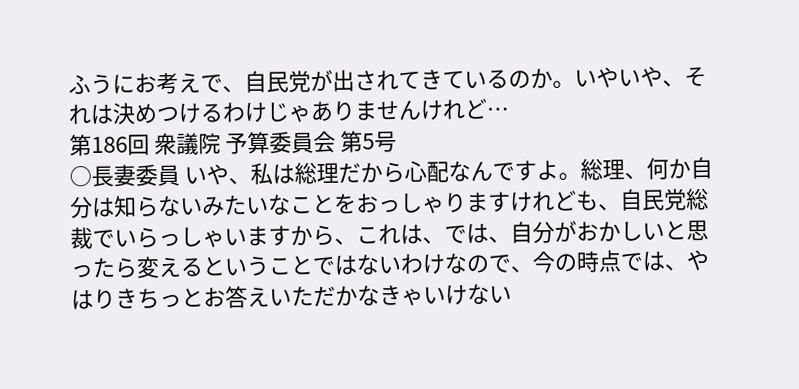ふうにお考えで、自民党が出されてきているのか。いやいや、それは決めつけるわけじゃありませんけれど…
第186回 衆議院 予算委員会 第5号
○長妻委員 いや、私は総理だから心配なんですよ。総理、何か自分は知らないみたいなことをおっしゃりますけれども、自民党総裁でいらっしゃいますから、これは、では、自分がおかしいと思ったら変えるということではないわけなので、今の時点では、やはりきちっとお答えいただかなきゃいけない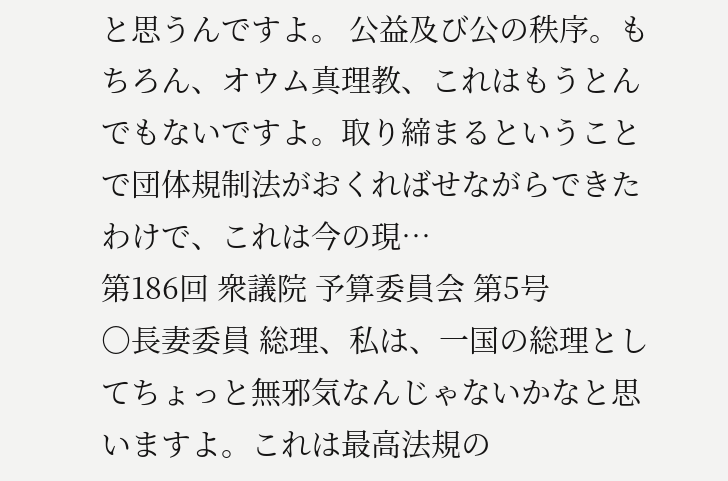と思うんですよ。 公益及び公の秩序。もちろん、オウム真理教、これはもうとんでもないですよ。取り締まるということで団体規制法がおくればせながらできたわけで、これは今の現…
第186回 衆議院 予算委員会 第5号
○長妻委員 総理、私は、一国の総理としてちょっと無邪気なんじゃないかなと思いますよ。これは最高法規の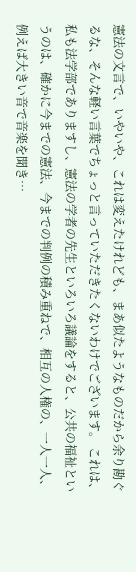憲法の文言で、いやいや、これは変えたけれども、まあ似たようなものだから余り勘ぐるな、そんな軽い言葉でちょっと言っていただきたくないわけでございます。 これは、私も法学部でありますし、憲法の学者の先生といろいろ議論をすると、公共の福祉というのは、確かに今までの憲法、今までの判例の積み重ねで、相互の人権の、一人一人、例えば大きい音で音楽を聞き…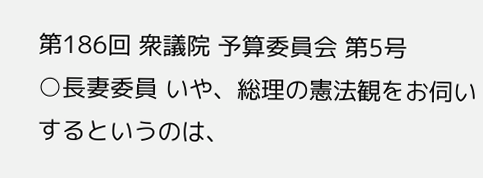第186回 衆議院 予算委員会 第5号
○長妻委員 いや、総理の憲法観をお伺いするというのは、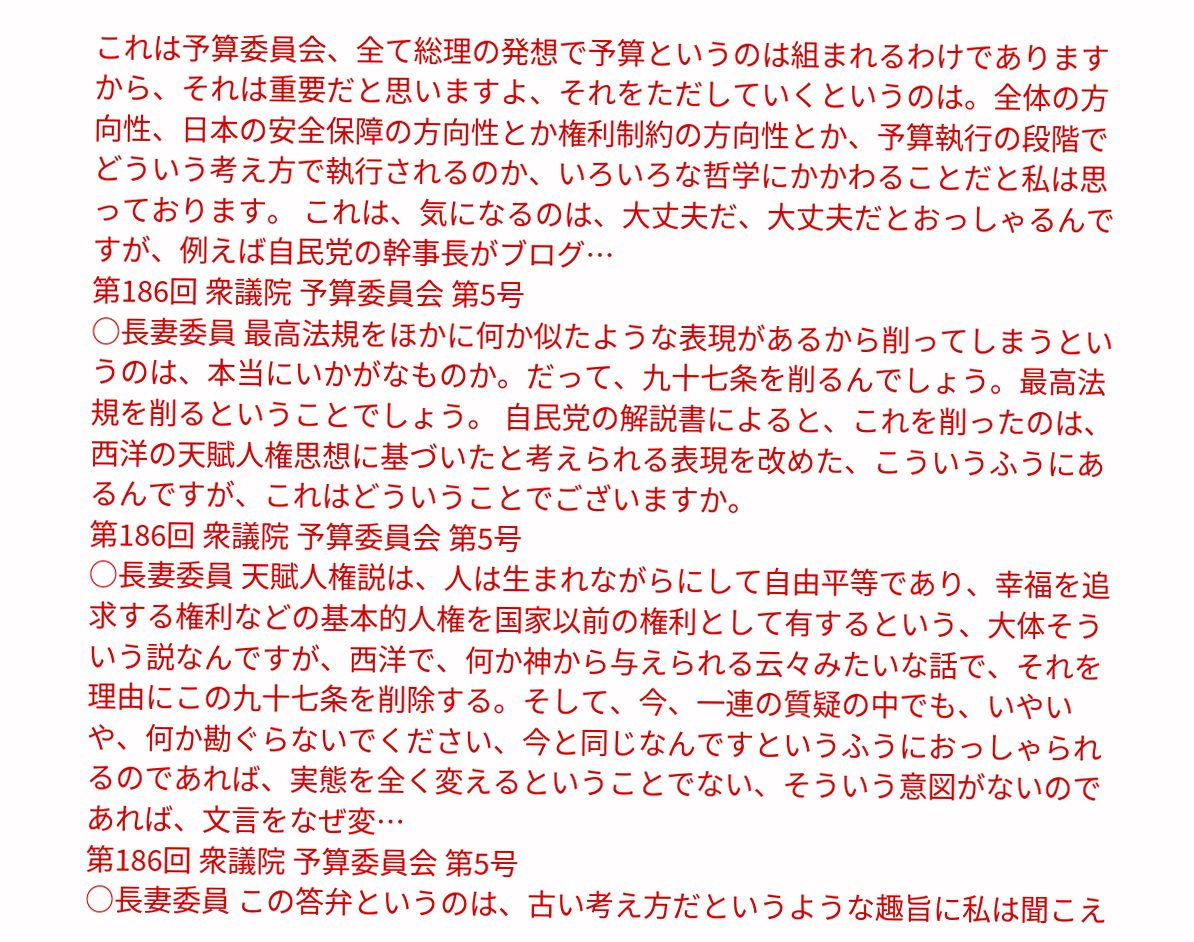これは予算委員会、全て総理の発想で予算というのは組まれるわけでありますから、それは重要だと思いますよ、それをただしていくというのは。全体の方向性、日本の安全保障の方向性とか権利制約の方向性とか、予算執行の段階でどういう考え方で執行されるのか、いろいろな哲学にかかわることだと私は思っております。 これは、気になるのは、大丈夫だ、大丈夫だとおっしゃるんですが、例えば自民党の幹事長がブログ…
第186回 衆議院 予算委員会 第5号
○長妻委員 最高法規をほかに何か似たような表現があるから削ってしまうというのは、本当にいかがなものか。だって、九十七条を削るんでしょう。最高法規を削るということでしょう。 自民党の解説書によると、これを削ったのは、西洋の天賦人権思想に基づいたと考えられる表現を改めた、こういうふうにあるんですが、これはどういうことでございますか。
第186回 衆議院 予算委員会 第5号
○長妻委員 天賦人権説は、人は生まれながらにして自由平等であり、幸福を追求する権利などの基本的人権を国家以前の権利として有するという、大体そういう説なんですが、西洋で、何か神から与えられる云々みたいな話で、それを理由にこの九十七条を削除する。そして、今、一連の質疑の中でも、いやいや、何か勘ぐらないでください、今と同じなんですというふうにおっしゃられるのであれば、実態を全く変えるということでない、そういう意図がないのであれば、文言をなぜ変…
第186回 衆議院 予算委員会 第5号
○長妻委員 この答弁というのは、古い考え方だというような趣旨に私は聞こえ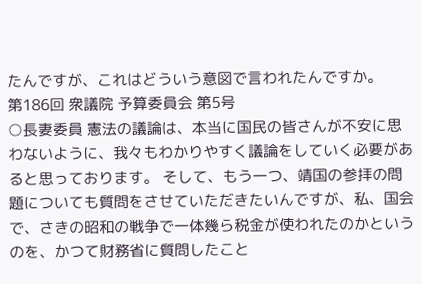たんですが、これはどういう意図で言われたんですか。
第186回 衆議院 予算委員会 第5号
○長妻委員 憲法の議論は、本当に国民の皆さんが不安に思わないように、我々もわかりやすく議論をしていく必要があると思っております。 そして、もう一つ、靖国の参拝の問題についても質問をさせていただきたいんですが、私、国会で、さきの昭和の戦争で一体幾ら税金が使われたのかというのを、かつて財務省に質問したこと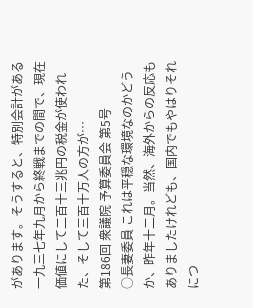があります。そうすると、特別会計がある一九三七年九月から終戦までの間で、現在価値にして二百十三兆円の税金が使われた、そして三百十万人の方が…
第186回 衆議院 予算委員会 第5号
○長妻委員 これは平穏な環境なのかどうか、昨年十二月。当然、海外からの反応もありましたけれども、国内でもやはりそれにつ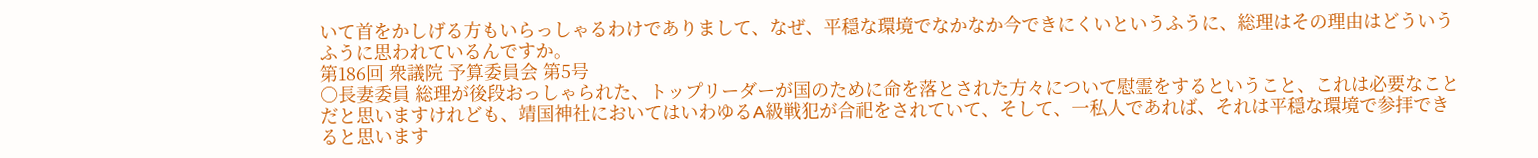いて首をかしげる方もいらっしゃるわけでありまして、なぜ、平穏な環境でなかなか今できにくいというふうに、総理はその理由はどういうふうに思われているんですか。
第186回 衆議院 予算委員会 第5号
○長妻委員 総理が後段おっしゃられた、トップリーダーが国のために命を落とされた方々について慰霊をするということ、これは必要なことだと思いますけれども、靖国神社においてはいわゆるA級戦犯が合祀をされていて、そして、一私人であれば、それは平穏な環境で参拝できると思います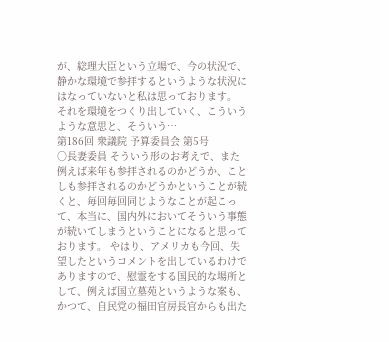が、総理大臣という立場で、今の状況で、静かな環境で参拝するというような状況にはなっていないと私は思っております。 それを環境をつくり出していく、こういうような意思と、そういう…
第186回 衆議院 予算委員会 第5号
○長妻委員 そういう形のお考えで、また例えば来年も参拝されるのかどうか、ことしも参拝されるのかどうかということが続くと、毎回毎回同じようなことが起こって、本当に、国内外においてそういう事態が続いてしまうということになると思っております。 やはり、アメリカも今回、失望したというコメントを出しているわけでありますので、慰霊をする国民的な場所として、例えば国立墓苑というような案も、かつて、自民党の福田官房長官からも出た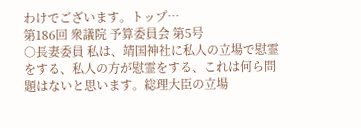わけでございます。トップ…
第186回 衆議院 予算委員会 第5号
○長妻委員 私は、靖国神社に私人の立場で慰霊をする、私人の方が慰霊をする、これは何ら問題はないと思います。総理大臣の立場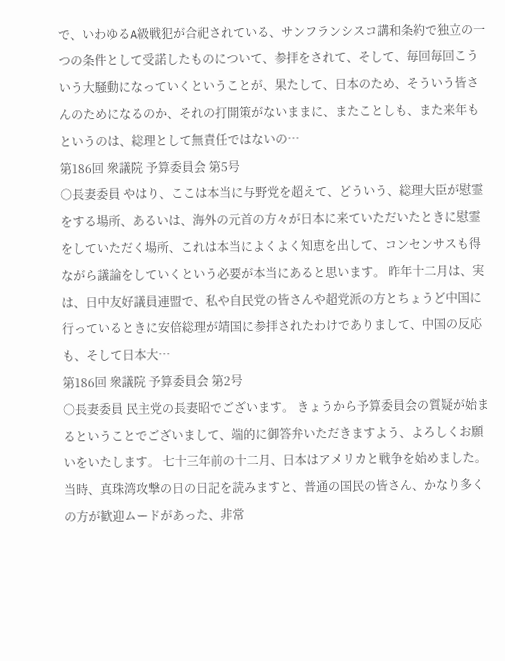で、いわゆるA級戦犯が合祀されている、サンフランシスコ講和条約で独立の一つの条件として受諾したものについて、参拝をされて、そして、毎回毎回こういう大騒動になっていくということが、果たして、日本のため、そういう皆さんのためになるのか、それの打開策がないままに、またことしも、また来年もというのは、総理として無責任ではないの…
第186回 衆議院 予算委員会 第5号
○長妻委員 やはり、ここは本当に与野党を超えて、どういう、総理大臣が慰霊をする場所、あるいは、海外の元首の方々が日本に来ていただいたときに慰霊をしていただく場所、これは本当によくよく知恵を出して、コンセンサスも得ながら議論をしていくという必要が本当にあると思います。 昨年十二月は、実は、日中友好議員連盟で、私や自民党の皆さんや超党派の方とちょうど中国に行っているときに安倍総理が靖国に参拝されたわけでありまして、中国の反応も、そして日本大…
第186回 衆議院 予算委員会 第2号
○長妻委員 民主党の長妻昭でございます。 きょうから予算委員会の質疑が始まるということでございまして、端的に御答弁いただきますよう、よろしくお願いをいたします。 七十三年前の十二月、日本はアメリカと戦争を始めました。当時、真珠湾攻撃の日の日記を読みますと、普通の国民の皆さん、かなり多くの方が歓迎ムードがあった、非常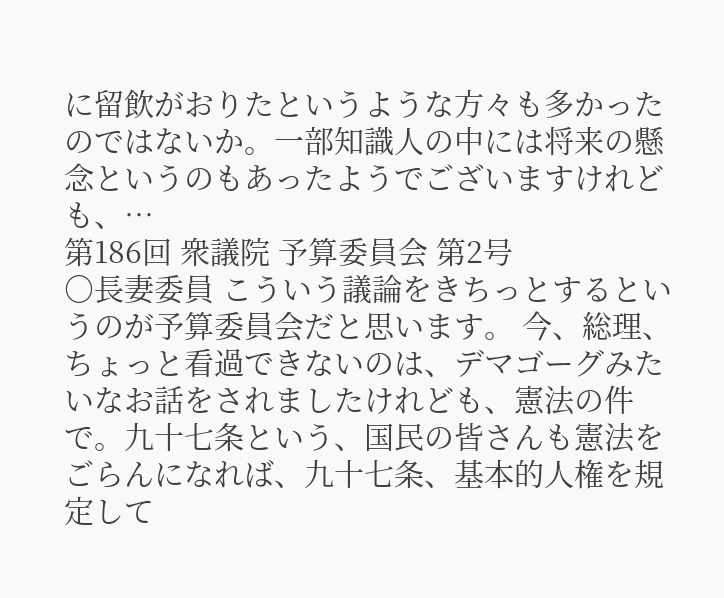に留飲がおりたというような方々も多かったのではないか。一部知識人の中には将来の懸念というのもあったようでございますけれども、…
第186回 衆議院 予算委員会 第2号
○長妻委員 こういう議論をきちっとするというのが予算委員会だと思います。 今、総理、ちょっと看過できないのは、デマゴーグみたいなお話をされましたけれども、憲法の件で。九十七条という、国民の皆さんも憲法をごらんになれば、九十七条、基本的人権を規定して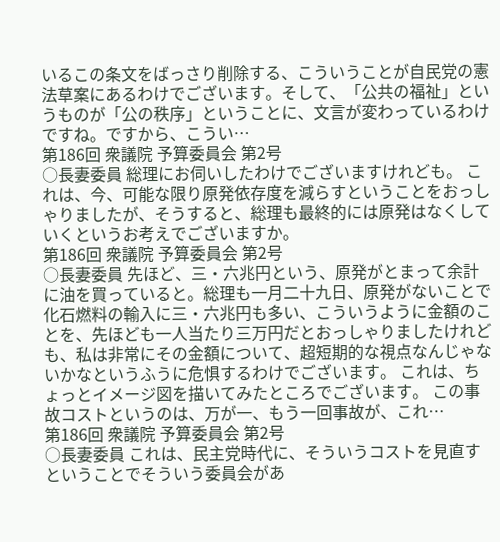いるこの条文をばっさり削除する、こういうことが自民党の憲法草案にあるわけでございます。そして、「公共の福祉」というものが「公の秩序」ということに、文言が変わっているわけですね。ですから、こうい…
第186回 衆議院 予算委員会 第2号
○長妻委員 総理にお伺いしたわけでございますけれども。 これは、今、可能な限り原発依存度を減らすということをおっしゃりましたが、そうすると、総理も最終的には原発はなくしていくというお考えでございますか。
第186回 衆議院 予算委員会 第2号
○長妻委員 先ほど、三・六兆円という、原発がとまって余計に油を買っていると。総理も一月二十九日、原発がないことで化石燃料の輸入に三・六兆円も多い、こういうように金額のことを、先ほども一人当たり三万円だとおっしゃりましたけれども、私は非常にその金額について、超短期的な視点なんじゃないかなというふうに危惧するわけでございます。 これは、ちょっとイメージ図を描いてみたところでございます。 この事故コストというのは、万が一、もう一回事故が、これ…
第186回 衆議院 予算委員会 第2号
○長妻委員 これは、民主党時代に、そういうコストを見直すということでそういう委員会があ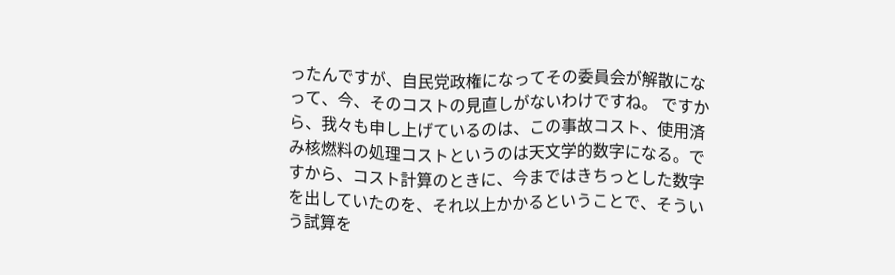ったんですが、自民党政権になってその委員会が解散になって、今、そのコストの見直しがないわけですね。 ですから、我々も申し上げているのは、この事故コスト、使用済み核燃料の処理コストというのは天文学的数字になる。ですから、コスト計算のときに、今まではきちっとした数字を出していたのを、それ以上かかるということで、そういう試算を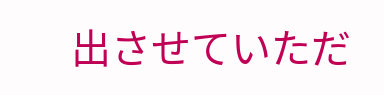出させていただ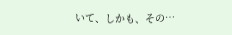いて、しかも、その…